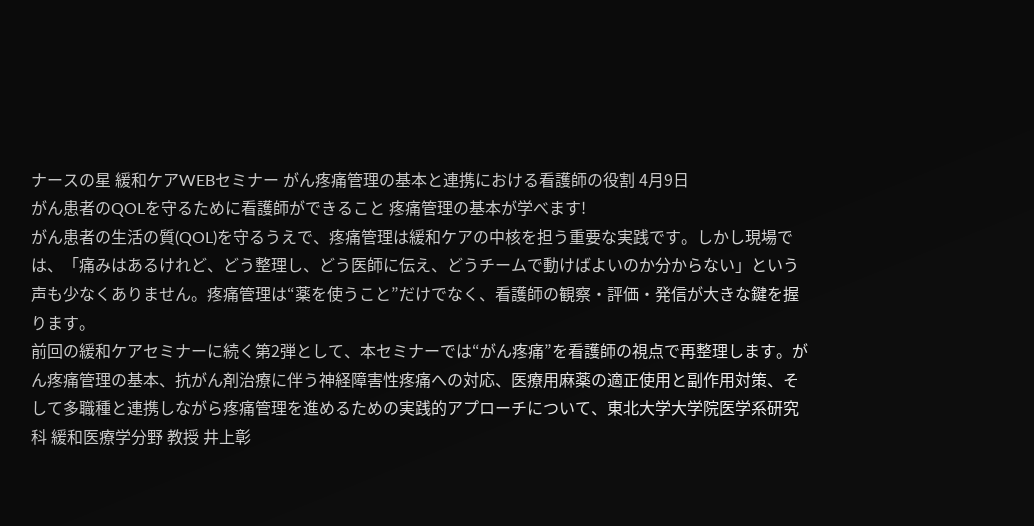ナースの星 緩和ケアWEBセミナー がん疼痛管理の基本と連携における看護師の役割 4月9日
がん患者のQOLを守るために看護師ができること 疼痛管理の基本が学べます!
がん患者の生活の質(QOL)を守るうえで、疼痛管理は緩和ケアの中核を担う重要な実践です。しかし現場では、「痛みはあるけれど、どう整理し、どう医師に伝え、どうチームで動けばよいのか分からない」という声も少なくありません。疼痛管理は“薬を使うこと”だけでなく、看護師の観察・評価・発信が大きな鍵を握ります。
前回の緩和ケアセミナーに続く第2弾として、本セミナーでは“がん疼痛”を看護師の視点で再整理します。がん疼痛管理の基本、抗がん剤治療に伴う神経障害性疼痛への対応、医療用麻薬の適正使用と副作用対策、そして多職種と連携しながら疼痛管理を進めるための実践的アプローチについて、東北大学大学院医学系研究科 緩和医療学分野 教授 井上彰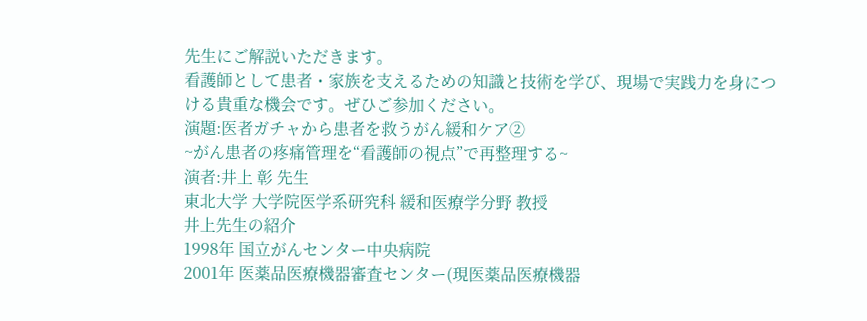先生にご解説いただきます。
看護師として患者・家族を支えるための知識と技術を学び、現場で実践力を身につける貴重な機会です。ぜひご参加ください。
演題:医者ガチャから患者を救うがん緩和ケア②
~がん患者の疼痛管理を“看護師の視点”で再整理する~
演者:井上 彰 先生
東北大学 大学院医学系研究科 緩和医療学分野 教授
井上先生の紹介
1998年 国立がんセンター中央病院
2001年 医薬品医療機器審査センター(現医薬品医療機器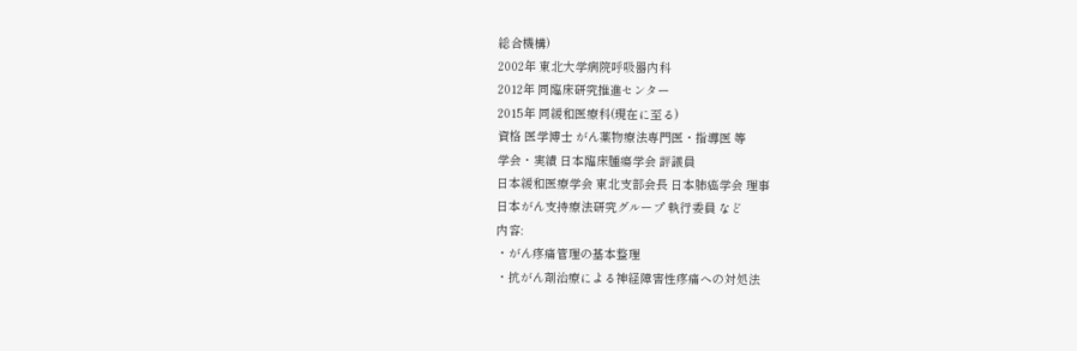総合機構)
2002年 東北大学病院呼吸器内科
2012年 同臨床研究推進センター
2015年 同緩和医療科(現在に至る)
資格 医学博士 がん薬物療法専門医・指導医 等
学会・実績 日本臨床腫瘍学会 評議員
日本緩和医療学会 東北支部会長 日本肺癌学会 理事
日本がん支持療法研究グループ 執行委員 など
内容:
・がん疼痛管理の基本整理
・抗がん剤治療による神経障害性疼痛への対処法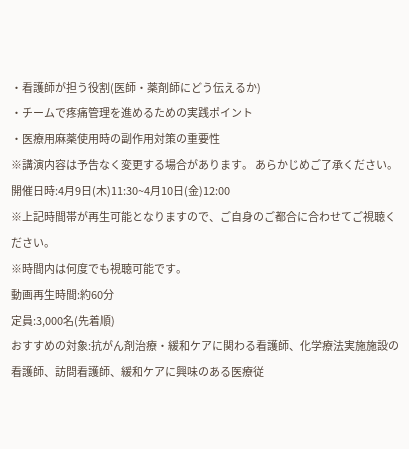・看護師が担う役割(医師・薬剤師にどう伝えるか)
・チームで疼痛管理を進めるための実践ポイント
・医療用麻薬使用時の副作用対策の重要性
※講演内容は予告なく変更する場合があります。 あらかじめご了承ください。
開催日時:4月9日(木)11:30~4月10日(金)12:00
※上記時間帯が再生可能となりますので、ご自身のご都合に合わせてご視聴ください。
※時間内は何度でも視聴可能です。
動画再生時間:約60分
定員:3,000名(先着順)
おすすめの対象:抗がん剤治療・緩和ケアに関わる看護師、化学療法実施施設の看護師、訪問看護師、緩和ケアに興味のある医療従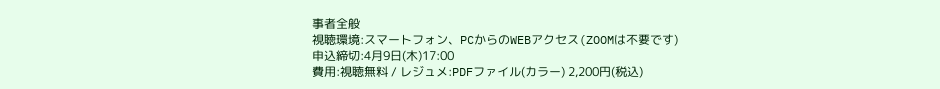事者全般
視聴環境:スマートフォン、PCからのWEBアクセス(ZOOMは不要です)
申込締切:4月9日(木)17:00
費用:視聴無料 / レジュメ:PDFファイル(カラー) 2,200円(税込)